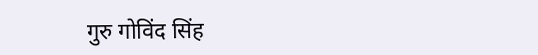गुरु गोविंद सिंह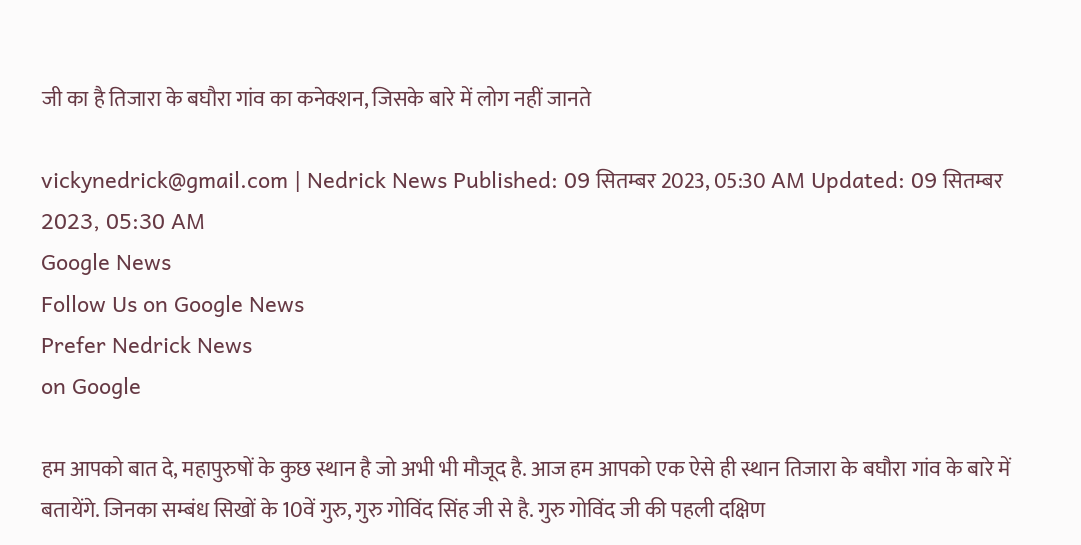जी का है तिजारा के बघौरा गांव का कनेक्शन, जिसके बारे में लोग नहीं जानते

vickynedrick@gmail.com | Nedrick News Published: 09 सितम्बर 2023, 05:30 AM Updated: 09 सितम्बर 2023, 05:30 AM
Google News
Follow Us on Google News
Prefer Nedrick News
on Google

हम आपको बात दे, महापुरुषों के कुछ स्थान है जो अभी भी मौजूद है. आज हम आपको एक ऐसे ही स्थान तिजारा के बघौरा गांव के बारे में बतायेंगे. जिनका सम्बंध सिखों के 10वें गुरु, गुरु गोविंद सिंह जी से है. गुरु गोविंद जी की पहली दक्षिण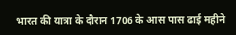भारत की यात्रा के दौरान 1706 के आस पास ढाई महीने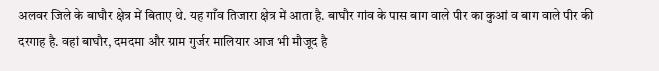अलवर जिले के बाघौर क्षेत्र में बिताए थे. यह गाँव तिजारा क्षेत्र में आता है. बाघौर गांव के पास बाग वाले पीर का कुआं व बाग वाले पीर की दरगाह है. वहां बाघौर, दमदमा और ग्राम गुर्जर मालियार आज भी मौजूद है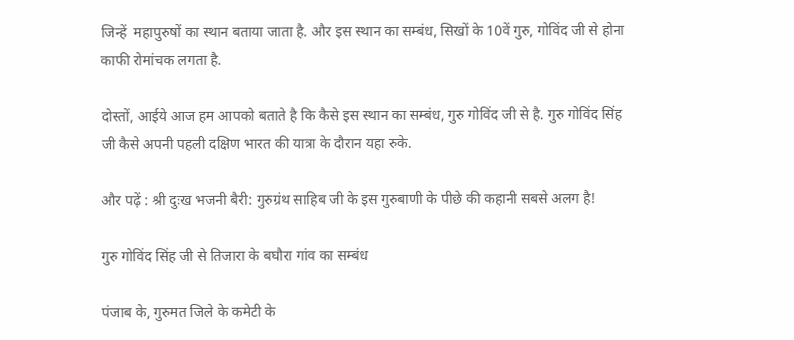जिन्हें  महापुरुषों का स्थान बताया जाता है. और इस स्थान का सम्बंध, सिखों के 10वें गुरु, गोविंद जी से होना काफी रोमांचक लगता है.

दोस्तों, आईये आज हम आपको बताते है कि कैसे इस स्थान का सम्बंध, गुरु गोविंद जी से है. गुरु गोविंद सिंह जी कैसे अपनी पहली दक्षिण भारत की यात्रा के दौरान यहा रुके.

और पढ़ें : श्री दुःख भजनी बैरी: गुरुग्रंथ साहिब जी के इस गुरुबाणी के पीछे की कहानी सबसे अलग है!

गुरु गोविंद सिंह जी से तिजारा के बघौरा गांव का सम्बंध

पंजाब के, गुरुमत जिले के कमेटी के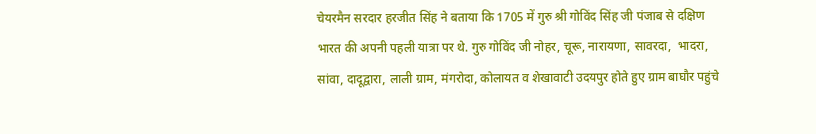चेयरमैन सरदार हरजीत सिंह ने बताया कि 1705 में गुरु श्री गोविंद सिंह जी पंजाब से दक्षिण भारत की अपनी पहली यात्रा पर थे. गुरु गोविंद जी नोहर, चूरू, नारायणा, सावरदा,  भादरा, सांवा, दादूद्वारा, लाली ग्राम, मंगरोदा, कोलायत व शेखावाटी उदयपुर होते हुए ग्राम बाघौर पहुंचे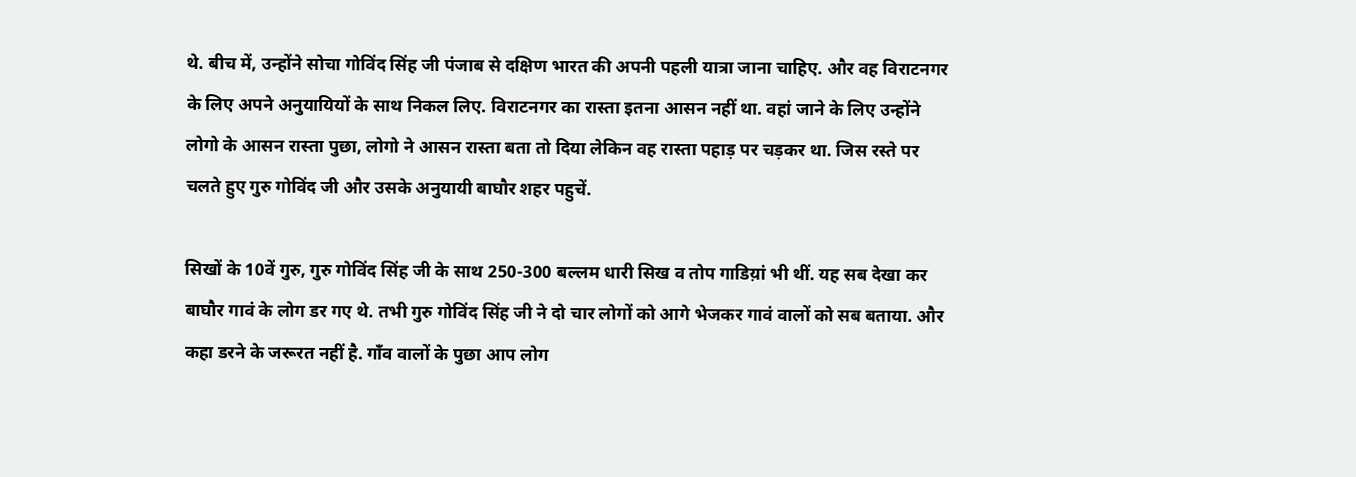थे. बीच में, उन्होंने सोचा गोविंद सिंह जी पंजाब से दक्षिण भारत की अपनी पहली यात्रा जाना चाहिए. और वह विराटनगर के लिए अपने अनुयायियों के साथ निकल लिए. विराटनगर का रास्ता इतना आसन नहीं था. वहां जाने के लिए उन्होंने लोगो के आसन रास्ता पुछा, लोगो ने आसन रास्ता बता तो दिया लेकिन वह रास्ता पहाड़ पर चड़कर था. जिस रस्ते पर चलते हुए गुरु गोविंद जी और उसके अनुयायी बाघौर शहर पहुचें.

सिखों के 10वें गुरु, गुरु गोविंद सिंह जी के साथ 250-300 बल्लम धारी सिख व तोप गाडिय़ां भी थीं. यह सब देखा कर बाघौर गावं के लोग डर गए थे. तभी गुरु गोविंद सिंह जी ने दो चार लोगों को आगे भेजकर गावं वालों को सब बताया. और कहा डरने के जरूरत नहीं है. गाँव वालों के पुछा आप लोग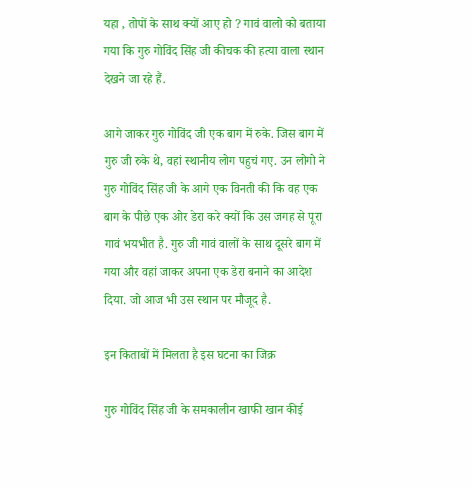यहा , तोपों के साथ क्यों आए हो ? गावं वालो को बताया गया कि गुरु गोविंद सिंह जी कीचक की हत्या वाला स्थान देखने जा रहे हैं.

आगे जाकर गुरु गोविंद जी एक बाग में रुके. जिस बाग में गुरु जी रुके थे, वहां स्थानीय लोग पहुचं गए. उन लोगो ने गुरु गोविंद सिंह जी के आगे एक विनती की कि वह एक बाग के पीछे एक ओर डेरा करे क्यों कि उस जगह से पूरा गावं भयभीत है. गुरु जी गावं वालों के साथ दूसरे बाग में गया और वहां जाकर अपना एक डेरा बनाने का आदेश दिया. जो आज भी उस स्थान पर मौजूद है.

इन किताबों में मिलता है इस घटना का जिक्र

गुरु गोविंद सिंह जी के समकालीन खाफी खान कीई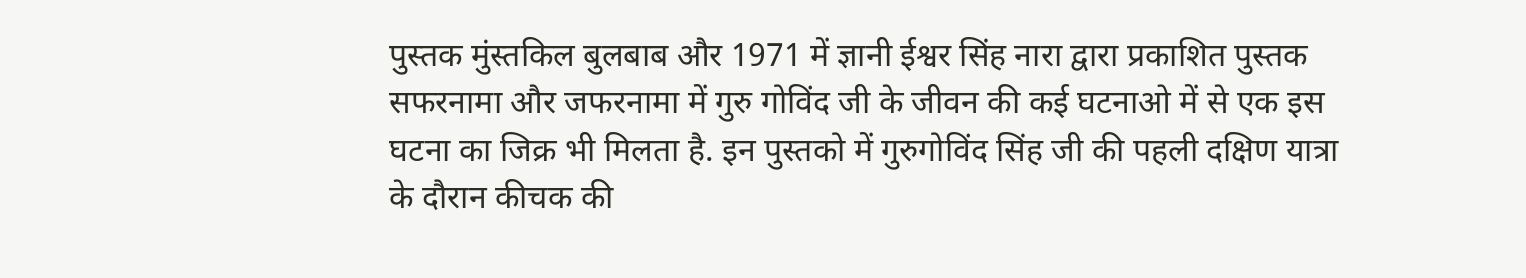पुस्तक मुंस्तकिल बुलबाब और 1971 में ज्ञानी ईश्वर सिंह नारा द्वारा प्रकाशित पुस्तक सफरनामा और जफरनामा में गुरु गोविंद जी के जीवन की कई घटनाओ में से एक इस घटना का जिक्र भी मिलता है. इन पुस्तको में गुरुगोविंद सिंह जी की पहली दक्षिण यात्रा के दौरान कीचक की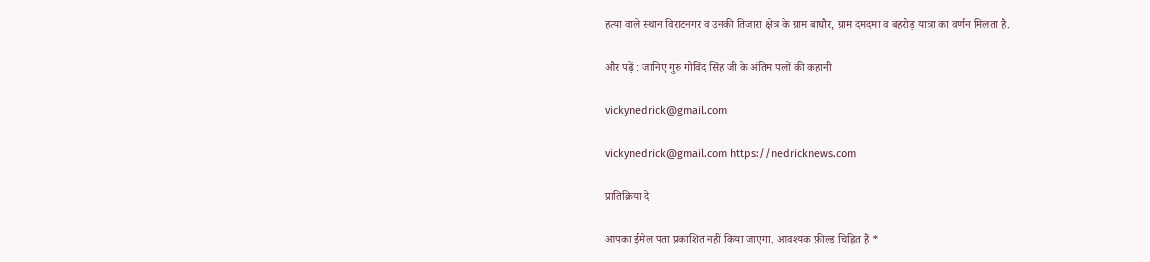हत्या वाले स्थान विराटनगर व उनकी तिजारा क्षेत्र के ग्राम बाघौर, ग्राम दमदमा व बहरोड़ यात्रा का वर्णन मिलता है.

और पढ़ें : जानिए गुरु गोविंद सिंह जी के अंतिम पलों की कहानी

vickynedrick@gmail.com

vickynedrick@gmail.com https://nedricknews.com

प्रातिक्रिया दे

आपका ईमेल पता प्रकाशित नहीं किया जाएगा. आवश्यक फ़ील्ड चिह्नित हैं *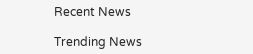Recent News

Trending News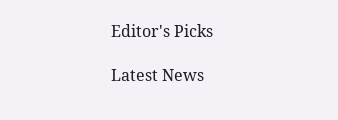Editor's Picks

Latest News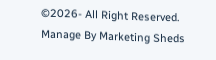©2026- All Right Reserved. Manage By Marketing Sheds